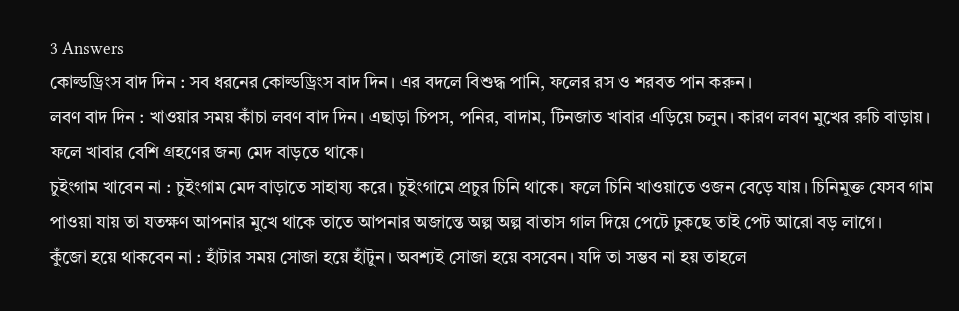3 Answers
কোল্ডড্রিংস বাদ দিন : সব ধরনের কোল্ডড্রিংস বাদ দিন। এর বদলে বিশুদ্ধ পানি, ফলের রস ও শরবত পান করুন।
লবণ বাদ দিন : খাওয়ার সময় কাঁচা লবণ বাদ দিন। এছাড়া চিপস, পনির, বাদাম, টিনজাত খাবার এড়িয়ে চলুন। কারণ লবণ মুখের রুচি বাড়ায়। ফলে খাবার বেশি গ্রহণের জন্য মেদ বাড়তে থাকে।
চুইংগাম খাবেন না : চুইংগাম মেদ বাড়াতে সাহায্য করে। চুইংগামে প্রচুর চিনি থাকে। ফলে চিনি খাওয়াতে ওজন বেড়ে যায়। চিনিমুক্ত যেসব গাম পাওয়া যায় তা যতক্ষণ আপনার মুখে থাকে তাতে আপনার অজান্তে অল্প অল্প বাতাস গাল দিয়ে পেটে ঢুকছে তাই পেট আরো বড় লাগে।
কুঁজো হয়ে থাকবেন না : হাঁটার সময় সোজা হয়ে হাঁটুন। অবশ্যই সোজা হয়ে বসবেন। যদি তা সম্ভব না হয় তাহলে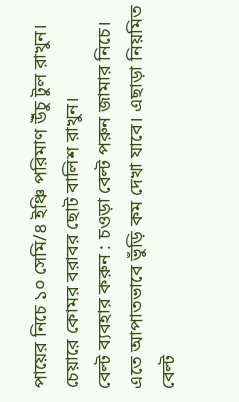পায়ের নিচে ১০ সেমি/৪ ইঞ্চি পরিমাণ উঁচু টুল রাখুন। চেয়ারে কোমর বরাবর ছোট বালিশ রাখুন।
বেল্ট ব্যবহার করুন : চওড়া বেল্ট পরুন জামার নিচে। এতে আপাতভাবে ভুঁড়ি কম দেখা যাবে। এছাড়া নিয়মিত বেল্ট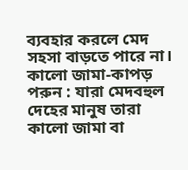ব্যবহার করলে মেদ সহসা বাড়তে পারে না।
কালো জামা-কাপড় পরুন : যারা মেদবহুল দেহের মানুষ তারা কালো জামা বা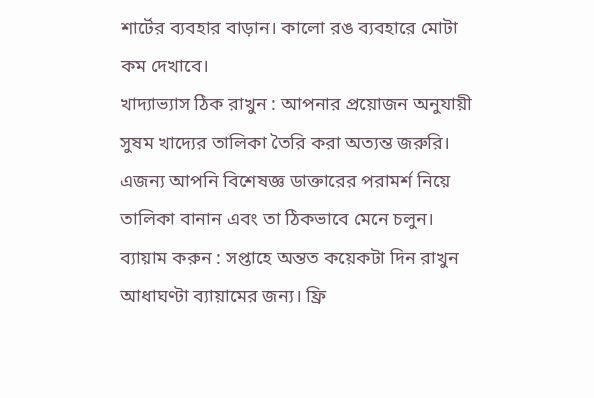শার্টের ব্যবহার বাড়ান। কালো রঙ ব্যবহারে মোটা কম দেখাবে।
খাদ্যাভ্যাস ঠিক রাখুন : আপনার প্রয়োজন অনুযায়ী সুষম খাদ্যের তালিকা তৈরি করা অত্যন্ত জরুরি। এজন্য আপনি বিশেষজ্ঞ ডাক্তারের পরামর্শ নিয়ে তালিকা বানান এবং তা ঠিকভাবে মেনে চলুন।
ব্যায়াম করুন : সপ্তাহে অন্তত কয়েকটা দিন রাখুন আধাঘণ্টা ব্যায়ামের জন্য। ফ্রি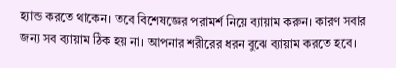হ্যান্ড করতে থাকেন। তবে বিশেষজ্ঞের পরামর্শ নিয়ে ব্যায়াম করুন। কারণ সবার জন্য সব ব্যায়াম ঠিক হয় না। আপনার শরীরের ধরন বুঝে ব্যায়াম করতে হবে।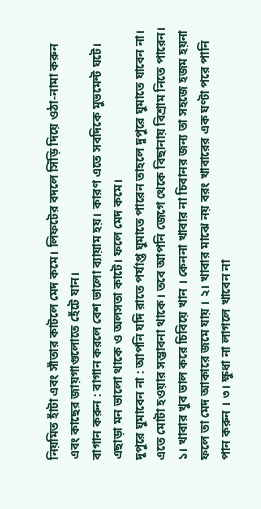নিয়মিত হাঁটা এবং সাঁতার কাটলে মেদ কমে। লিফটের বদলে সিঁড়ি দিয়ে ওঠা-নামা করুন এবং কাছের জায়গাগুলোতে হেঁটে যান।
বাগান করুন : বাগান করলে বেশ ভালো ব্যায়াম হয়। কারণ এতে সবদিকে মুভমেন্ট ঘটে। এছাড়া মন ভালো থাকে ও অলসতা কাটে। ফলে মেদ কমে।
দুপুরে ঘুমাবেন না : আপনি যদি রাতে পর্যাপ্ত ঘুমাতে পারেন তাহলে দুপুরে ঘুমাতে যাবেন না। এতে মোটা হওয়ার সম্ভাবনা থাকে। তবে আপনি জেগে থেকে বিছানায় বিশ্রাম নিতে পারেন।
১। খাবার খুব ভাল করে চিবিয়ে খান । কেননা খাবার না চিবানর জন্য তা সহজে হজম হয়না ফলে তা মেদ আকারে জমে যায় । ২। খাবার মাঝে নয় বরং খাবারের এক ঘণ্টা পরে পানি পান করুন । ৩। ক্ষুধা না লাগলে খাবেন না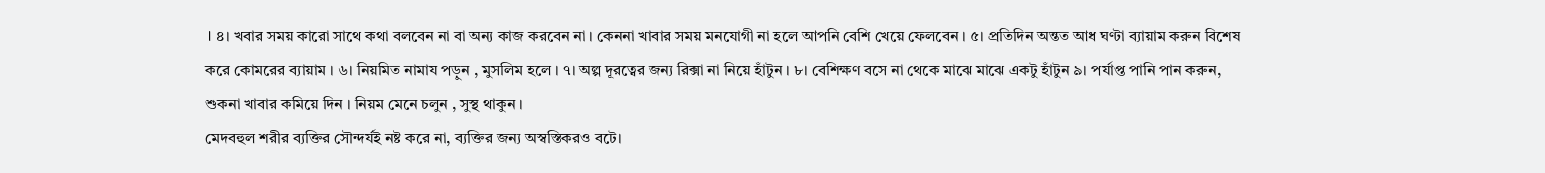। ৪। খবার সময় কারো সাথে কথা বলবেন না বা অন্য কাজ করবেন না । কেননা খাবার সময় মনযোগী না হলে আপনি বেশি খেয়ে ফেলবেন । ৫। প্রতিদিন অন্তত আধ ঘণ্টা ব্যায়াম করুন বিশেষ করে কোমরের ব্যায়াম । ৬। নিয়মিত নামায পড়ুন , মুসলিম হলে । ৭। অল্প দূরত্বের জন্য রিক্সা না নিয়ে হাঁটুন । ৮। বেশিক্ষণ বসে না থেকে মাঝে মাঝে একটু হাঁটুন ৯। পর্যাপ্ত পানি পান করুন, শুকনা খাবার কমিয়ে দিন । নিয়ম মেনে চলুন , সুস্থ থাকুন ।
মেদবহুল শরীর ব্যক্তির সৌন্দর্যই নষ্ট করে না, ব্যক্তির জন্য অস্বস্তিকরও বটে।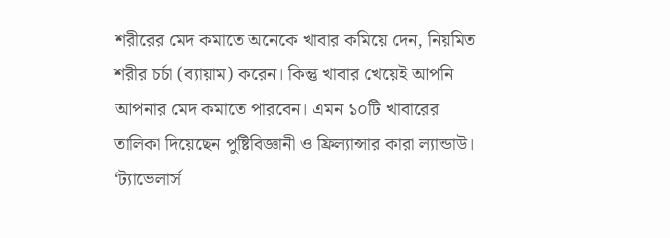শরীরের মেদ কমাতে অনেকে খাবার কমিয়ে দেন, নিয়মিত শরীর চর্চা (ব্যায়াম) করেন। কিন্তু খাবার খেয়েই আপনি আপনার মেদ কমাতে পারবেন। এমন ১০টি খাবারের তালিকা দিয়েছেন পুষ্টিবিজ্ঞানী ও ফ্রিল্যান্সার কারা ল্যান্ডাউ। ‘ট্যাভেলার্স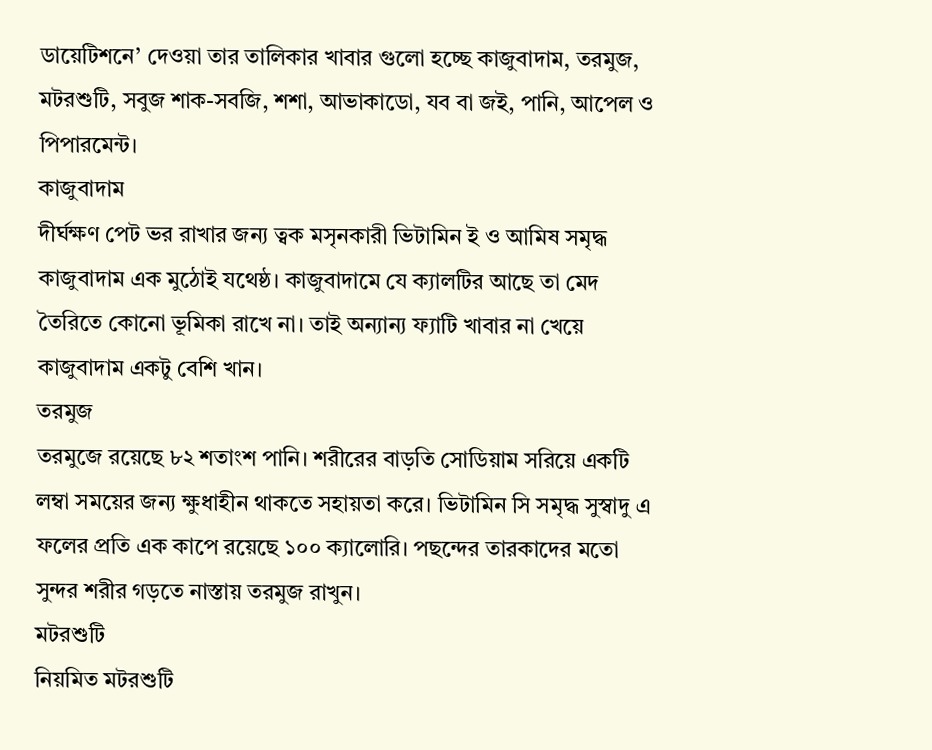ডায়েটিশনে’ দেওয়া তার তালিকার খাবার গুলো হচ্ছে কাজুবাদাম, তরমুজ, মটরশুটি, সবুজ শাক-সবজি, শশা, আভাকাডো, যব বা জই, পানি, আপেল ও পিপারমেন্ট।
কাজুবাদাম
দীর্ঘক্ষণ পেট ভর রাখার জন্য ত্বক মসৃনকারী ভিটামিন ই ও আমিষ সমৃদ্ধ কাজুবাদাম এক মুঠোই যথেষ্ঠ। কাজুবাদামে যে ক্যালটির আছে তা মেদ তৈরিতে কোনো ভূমিকা রাখে না। তাই অন্যান্য ফ্যাটি খাবার না খেয়ে কাজুবাদাম একটু বেশি খান।
তরমুজ
তরমুজে রয়েছে ৮২ শতাংশ পানি। শরীরের বাড়তি সোডিয়াম সরিয়ে একটি লম্বা সময়ের জন্য ক্ষুধাহীন থাকতে সহায়তা করে। ভিটামিন সি সমৃদ্ধ সুস্বাদু এ ফলের প্রতি এক কাপে রয়েছে ১০০ ক্যালোরি। পছন্দের তারকাদের মতো সুন্দর শরীর গড়তে নাস্তায় তরমুজ রাখুন।
মটরশুটি
নিয়মিত মটরশুটি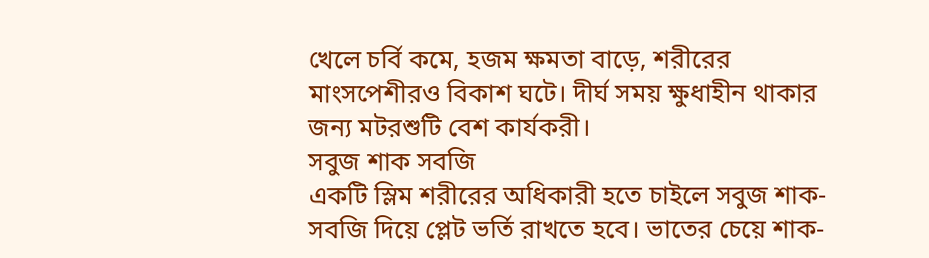খেলে চর্বি কমে, হজম ক্ষমতা বাড়ে, শরীরের মাংসপেশীরও বিকাশ ঘটে। দীর্ঘ সময় ক্ষুধাহীন থাকার জন্য মটরশুটি বেশ কার্যকরী।
সবুজ শাক সবজি
একটি স্লিম শরীরের অধিকারী হতে চাইলে সবুজ শাক-সবজি দিয়ে প্লেট ভর্তি রাখতে হবে। ভাতের চেয়ে শাক-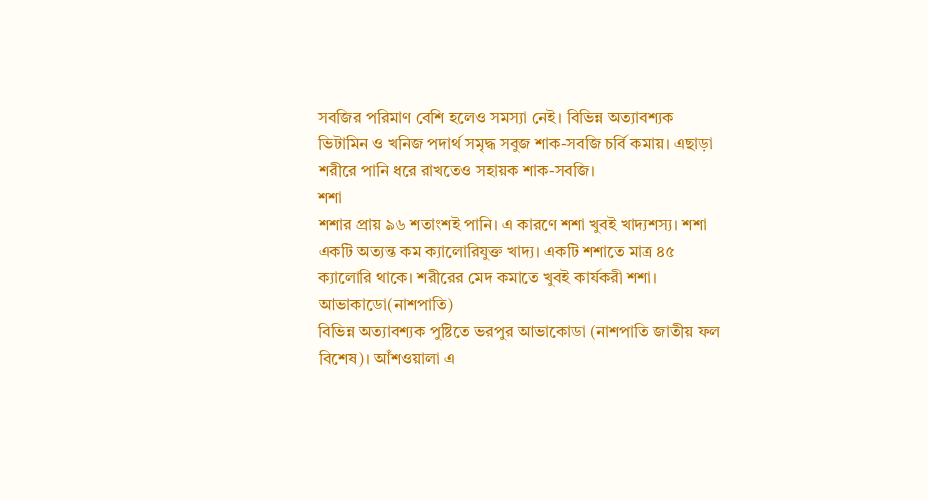সবজির পরিমাণ বেশি হলেও সমস্যা নেই। বিভিন্ন অত্যাবশ্যক ভিটামিন ও খনিজ পদার্থ সমৃদ্ধ সবুজ শাক-সবজি চর্বি কমায়। এছাড়া শরীরে পানি ধরে রাখতেও সহায়ক শাক-সবজি।
শশা
শশার প্রায় ৯৬ শতাংশই পানি। এ কারণে শশা খুবই খাদ্যশস্য। শশা একটি অত্যন্ত কম ক্যালোরিযুক্ত খাদ্য। একটি শশাতে মাত্র ৪৫ ক্যালোরি থাকে। শরীরের মেদ কমাতে খুবই কার্যকরী শশা।
আভাকাডো(নাশপাতি)
বিভিন্ন অত্যাবশ্যক পুষ্টিতে ভরপুর আভাকোডা (নাশপাতি জাতীয় ফল বিশেষ)। আঁশওয়ালা এ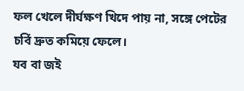ফল খেলে দীর্ঘক্ষণ খিদে পায় না, সঙ্গে পেটের চর্বি দ্রুত কমিয়ে ফেলে।
যব বা জই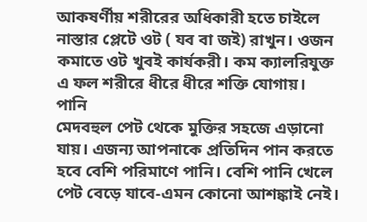আকষর্ণীয় শরীরের অধিকারী হতে চাইলে নাস্তার প্লেটে ওট ( যব বা জই) রাখুন। ওজন কমাতে ওট খুবই কার্যকরী। কম ক্যালরিযুক্ত এ ফল শরীরে ধীরে ধীরে শক্তি যোগায়।
পানি
মেদবহুল পেট থেকে মুক্তির সহজে এড়ানো যায়। এজন্য আপনাকে প্রতিদিন পান করতে হবে বেশি পরিমাণে পানি। বেশি পানি খেলে পেট বেড়ে যাবে-এমন কোনো আশঙ্কাই নেই।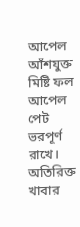আপেল
আঁশযুক্ত মিষ্টি ফল আপেল পেট ভরপূর্ণ রাখে। অতিরিক্ত খাবার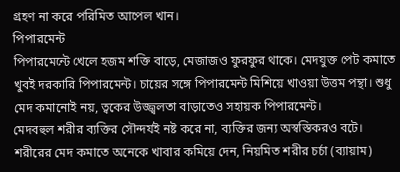গ্রহণ না করে পরিমিত আপেল খান।
পিপারমেন্ট
পিপারমেন্টে খেলে হজম শক্তি বাড়ে, মেজাজও ফুরফুর থাকে। মেদযুক্ত পেট কমাতে খুবই দরকারি পিপারমেন্ট। চায়ের সঙ্গে পিপারমেন্ট মিশিয়ে খাওয়া উত্তম পন্থা। শুধু মেদ কমানোই নয়, ত্বকের উজ্জ্বলতা বাড়াতেও সহায়ক পিপারমেন্ট।
মেদবহুল শরীর ব্যক্তির সৌন্দর্যই নষ্ট করে না, ব্যক্তির জন্য অস্বস্তিকরও বটে। শরীরের মেদ কমাতে অনেকে খাবার কমিয়ে দেন, নিয়মিত শরীর চর্চা (ব্যায়াম)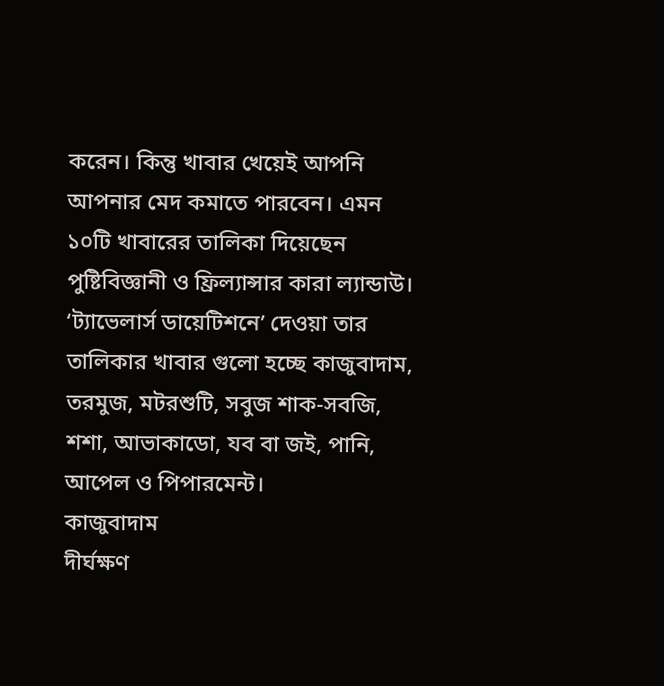করেন। কিন্তু খাবার খেয়েই আপনি আপনার মেদ কমাতে পারবেন। এমন ১০টি খাবারের তালিকা দিয়েছেন পুষ্টিবিজ্ঞানী ও ফ্রিল্যান্সার কারা ল্যান্ডাউ। ‘ট্যাভেলার্স ডায়েটিশনে’ দেওয়া তার তালিকার খাবার গুলো হচ্ছে কাজুবাদাম, তরমুজ, মটরশুটি, সবুজ শাক-সবজি, শশা, আভাকাডো, যব বা জই, পানি, আপেল ও পিপারমেন্ট।
কাজুবাদাম
দীর্ঘক্ষণ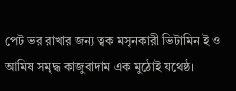পেট ভর রাখার জন্য ত্বক মসৃনকারী ভিটামিন ই ও আমিষ সমৃদ্ধ কাজুবাদাম এক মুঠোই যথেষ্ঠ।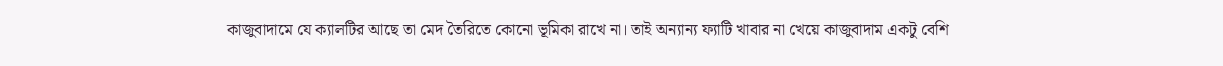কাজুবাদামে যে ক্যালটির আছে তা মেদ তৈরিতে কোনো ভূমিকা রাখে না। তাই অন্যান্য ফ্যাটি খাবার না খেয়ে কাজুবাদাম একটু বেশি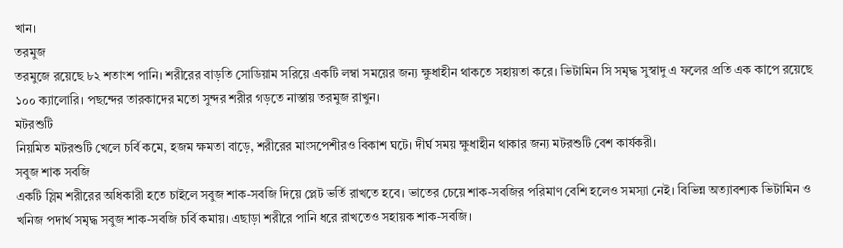খান।
তরমুজ
তরমুজে রয়েছে ৮২ শতাংশ পানি। শরীরের বাড়তি সোডিয়াম সরিয়ে একটি লম্বা সময়ের জন্য ক্ষুধাহীন থাকতে সহায়তা করে। ভিটামিন সি সমৃদ্ধ সুস্বাদু এ ফলের প্রতি এক কাপে রয়েছে ১০০ ক্যালোরি। পছন্দের তারকাদের মতো সুন্দর শরীর গড়তে নাস্তায় তরমুজ রাখুন।
মটরশুটি
নিয়মিত মটরশুটি খেলে চর্বি কমে, হজম ক্ষমতা বাড়ে, শরীরের মাংসপেশীরও বিকাশ ঘটে। দীর্ঘ সময় ক্ষুধাহীন থাকার জন্য মটরশুটি বেশ কার্যকরী।
সবুজ শাক সবজি
একটি স্লিম শরীরের অধিকারী হতে চাইলে সবুজ শাক-সবজি দিয়ে প্লেট ভর্তি রাখতে হবে। ভাতের চেয়ে শাক-সবজির পরিমাণ বেশি হলেও সমস্যা নেই। বিভিন্ন অত্যাবশ্যক ভিটামিন ও খনিজ পদার্থ সমৃদ্ধ সবুজ শাক-সবজি চর্বি কমায়। এছাড়া শরীরে পানি ধরে রাখতেও সহায়ক শাক-সবজি।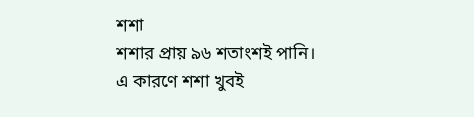শশা
শশার প্রায় ৯৬ শতাংশই পানি। এ কারণে শশা খুবই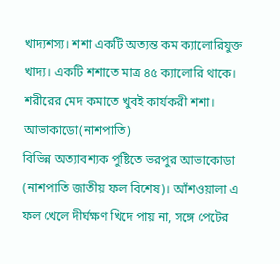খাদ্যশস্য। শশা একটি অত্যন্ত কম ক্যালোরিযুক্ত খাদ্য। একটি শশাতে মাত্র ৪৫ ক্যালোরি থাকে। শরীরের মেদ কমাতে খুবই কার্যকরী শশা।
আভাকাডো(নাশপাতি)
বিভিন্ন অত্যাবশ্যক পুষ্টিতে ভরপুর আভাকোডা (নাশপাতি জাতীয় ফল বিশেষ)। আঁশওয়ালা এ ফল খেলে দীর্ঘক্ষণ খিদে পায় না, সঙ্গে পেটের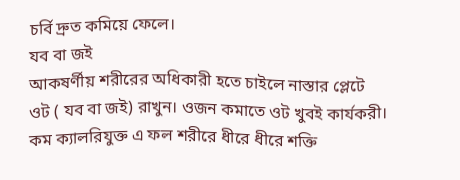চর্বি দ্রুত কমিয়ে ফেলে।
যব বা জই
আকষর্ণীয় শরীরের অধিকারী হতে চাইলে নাস্তার প্লেটে ওট ( যব বা জই) রাখুন। ওজন কমাতে ওট খুবই কার্যকরী। কম ক্যালরিযুক্ত এ ফল শরীরে ধীরে ধীরে শক্তি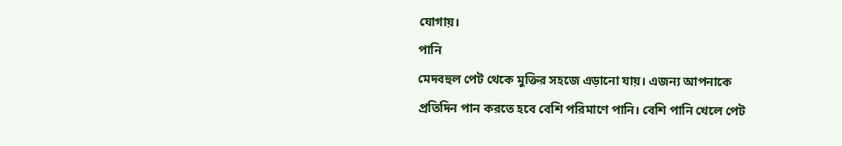যোগায়।
পানি
মেদবহুল পেট থেকে মুক্তির সহজে এড়ানো যায়। এজন্য আপনাকে প্রতিদিন পান করতে হবে বেশি পরিমাণে পানি। বেশি পানি খেলে পেট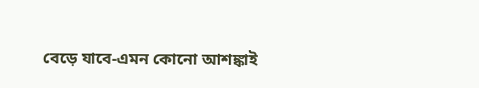বেড়ে যাবে-এমন কোনো আশঙ্কাই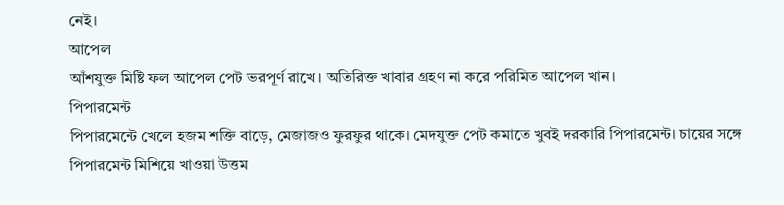নেই।
আপেল
আঁশযুক্ত মিষ্টি ফল আপেল পেট ভরপূর্ণ রাখে। অতিরিক্ত খাবার গ্রহণ না করে পরিমিত আপেল খান।
পিপারমেন্ট
পিপারমেন্টে খেলে হজম শক্তি বাড়ে, মেজাজও ফুরফুর থাকে। মেদযুক্ত পেট কমাতে খুবই দরকারি পিপারমেন্ট। চায়ের সঙ্গে পিপারমেন্ট মিশিয়ে খাওয়া উত্তম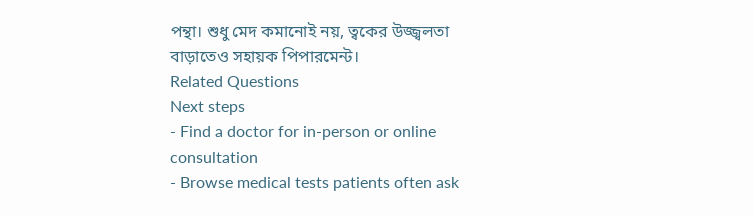পন্থা। শুধু মেদ কমানোই নয়, ত্বকের উজ্জ্বলতা বাড়াতেও সহায়ক পিপারমেন্ট।
Related Questions
Next steps
- Find a doctor for in-person or online consultation
- Browse medical tests patients often ask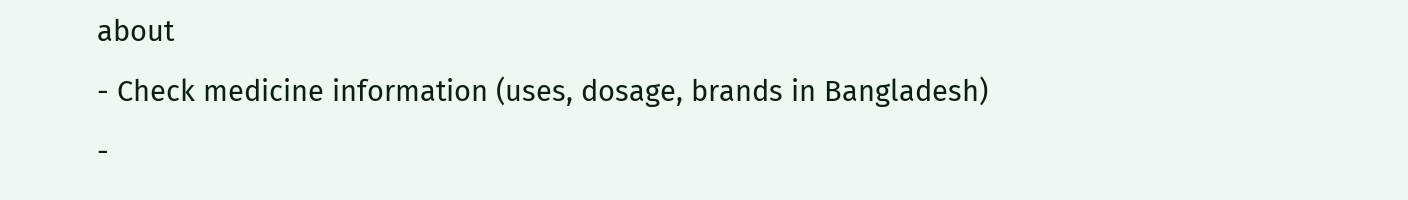about
- Check medicine information (uses, dosage, brands in Bangladesh)
-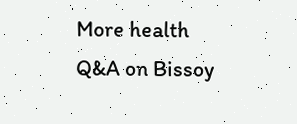More health Q&A on Bissoy